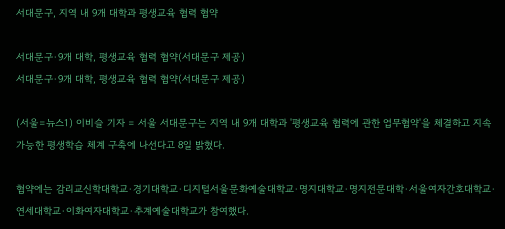서대문구, 지역 내 9개 대학과 평생교육 협력 협약

서대문구·9개 대학, 평생교육 협력 협약(서대문구 제공)
서대문구·9개 대학, 평생교육 협력 협약(서대문구 제공)

(서울=뉴스1) 이비슬 기자 = 서울 서대문구는 지역 내 9개 대학과 '평생교육 협력에 관한 업무협약'을 체결하고 지속 가능한 평생학습 체계 구축에 나선다고 8일 밝혔다.

협약에는 감리교신학대학교·경기대학교·디지털서울문화예술대학교·명지대학교·명지전문대학·서울여자간호대학교·연세대학교·이화여자대학교·추계예술대학교가 참여했다.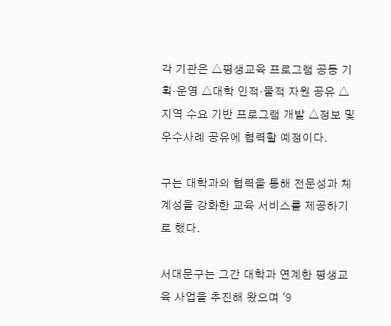각 기관은 △평생교육 프로그램 공동 기획·운영 △대학 인적·물적 자원 공유 △지역 수요 기반 프로그램 개발 △정보 및 우수사례 공유에 협력할 예정이다.

구는 대학과의 협력을 통해 전문성과 체계성을 강화한 교육 서비스를 제공하기로 했다.

서대문구는 그간 대학과 연계한 평생교육 사업을 추진해 왔으며 '9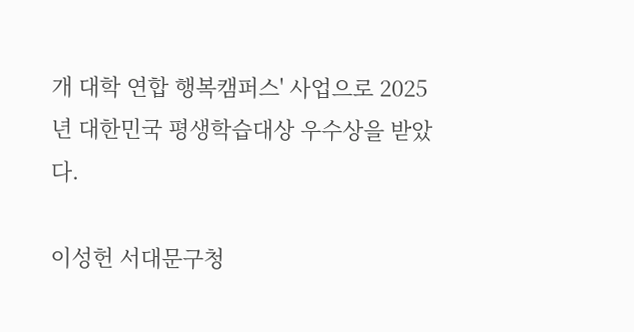개 대학 연합 행복캠퍼스' 사업으로 2025년 대한민국 평생학습대상 우수상을 받았다.

이성헌 서대문구청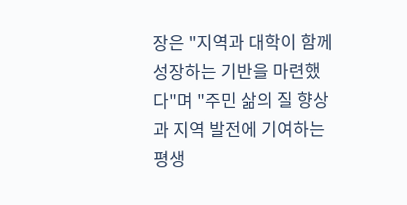장은 "지역과 대학이 함께 성장하는 기반을 마련했다"며 "주민 삶의 질 향상과 지역 발전에 기여하는 평생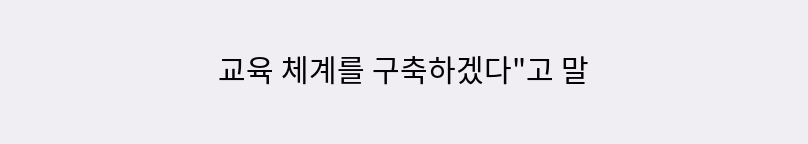교육 체계를 구축하겠다"고 말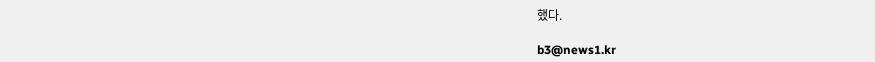했다.

b3@news1.kr